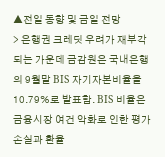▲전일 동향 및 금일 전망
> 은행권 크레딧 우려가 재부각되는 가운데 금감원은 국내은행의 9월말 BIS 자기자본비율을 10.79%로 발표함. BIS 비율은 금융시장 여건 악화로 인한 평가손실과 환율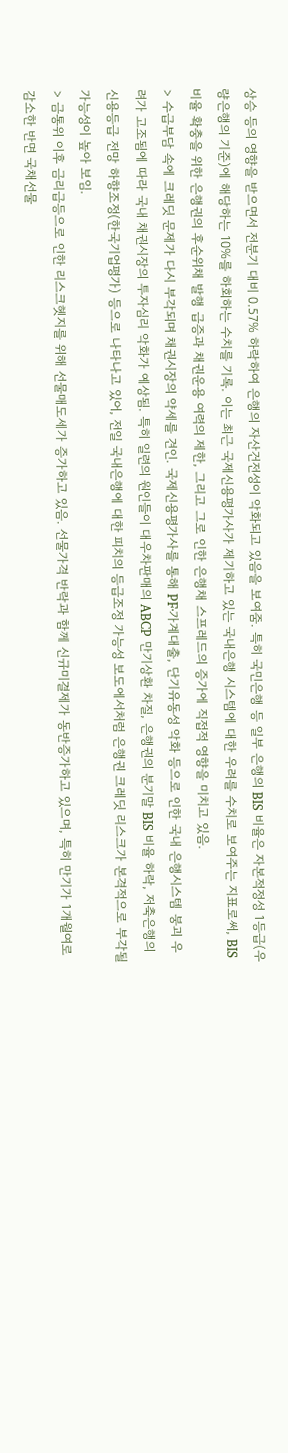상승 등의 영향을 받으면서 전분기 대비 0.57% 하락하여 은행의 자산건전성이 악화되고 있음을 보여줌. 특히 국민은행 등 일부 은행의 BIS 비율은 자본적정성 1등급(우량은행의 기준)에 해당하는 10%를 하회하는 수치를 기록. 이는 최근 국제신용평가사가 제기하고 있는 국내은행 시스템에 대한 우려를 수치로 보여주는 지표로써, BIS 비율 확충을 위한 은행권의 후순위채 발행 급증과 채권운용 여력의 제한, 그리고 그로 인한 은행채 스프레드의 증가에 직접적 영향을 미치고 있음.
> 수급부담 속에 크레딧 문제가 다시 부각되며 채권시장의 약세를 견인. 국제신용평가사를 통해 PF∙가계대출, 단기유동성 악화 등으로 인한 국내 은행시스템 붕괴 우려가 고조됨에 따라 국내 채권시장의 투자심리 악화가 예상됨. 특히 일련의 원인들이 대우차판매의 ABCP 만기상환 차질, 은행권의 분기말 BIS 비율 하락, 저축은행의 신용등급 전망 하향조정(한국기업평가) 등으로 나타나고 있어, 전일 국내은행에 대한 피치의 등급조정 가능성 보도에서처럼 은행권 크레딧 리스크가 본격적으로 부각될 가능성이 높아 보임.
> 금통위 이후 금리급등으로 인한 리스크헷지를 위해 선물매도세가 증가하고 있음. 선물가격 반락과 함께 신규미결제가 동반증가하고 있으며, 특히 만기가 1개월여로 감소한 반면 국채선물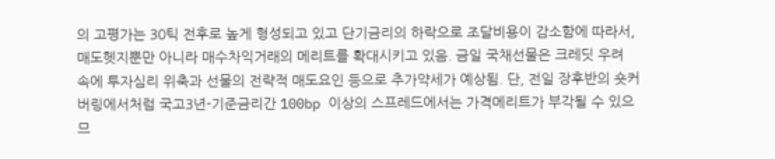의 고평가는 30틱 전후로 높게 형성되고 있고 단기금리의 하락으로 조달비용이 감소함에 따라서, 매도헷지뿐만 아니라 매수차익거래의 메리트를 확대시키고 있음. 금일 국채선물은 크레딧 우려 속에 투자심리 위축과 선물의 전략적 매도요인 등으로 추가약세가 예상됨. 단, 전일 장후반의 숏커버링에서처럼 국고3년-기준금리간 100bp 이상의 스프레드에서는 가격메리트가 부각될 수 있으므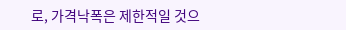로, 가격낙폭은 제한적일 것으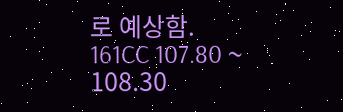로 예상함.
161CC 107.80 ~ 108.30